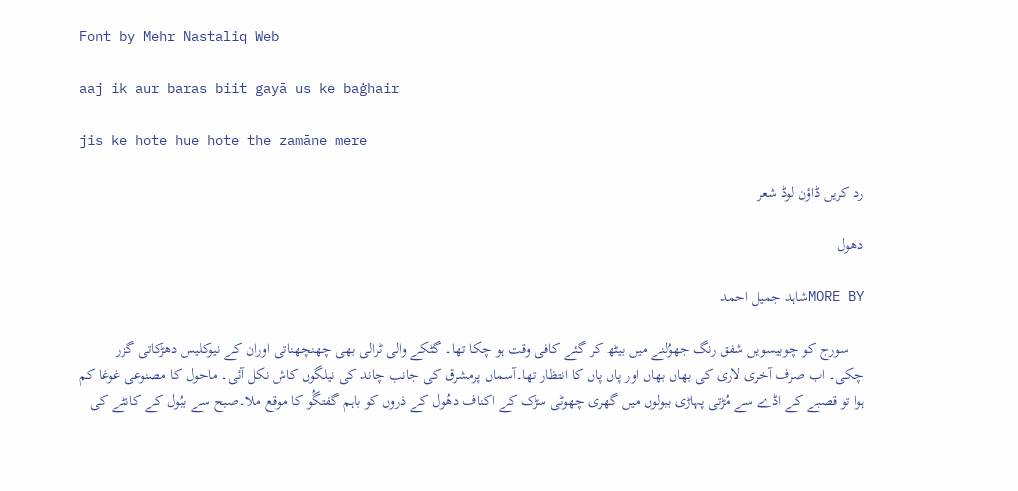Font by Mehr Nastaliq Web

aaj ik aur baras biit gayā us ke baġhair

jis ke hote hue hote the zamāne mere

رد کریں ڈاؤن لوڈ شعر

دھول

MORE BYشاہد جمیل احمد

    سورج کو چوبیسویں شفق رنگ جھوُلنے میں بیٹھ کر گئے کافی وقت ہو چکا تھا۔ گٹکے والی ٹرالی بھی چھنچھناتی اوران کے نیوکلیس دھڑکاتی گزر چکی۔ اب صرف آخری لاری کی بھاں بھاں اور پاں پاں کا انتظار تھا۔آسماں پرمشرق کی جانب چاند کی نیلگوں کاش نکل آئی۔ ماحول کا مصنوعی غوغا کم ہوا تو قصبے کے اڈے سے مُڑتی پہاڑی ببولوں میں گھری چھوٹی سڑک کے اکناف دھُول کے ذروں کو باہم گفتگُو کا موقع ملا۔صبح سے ببُول کے کانٹے کی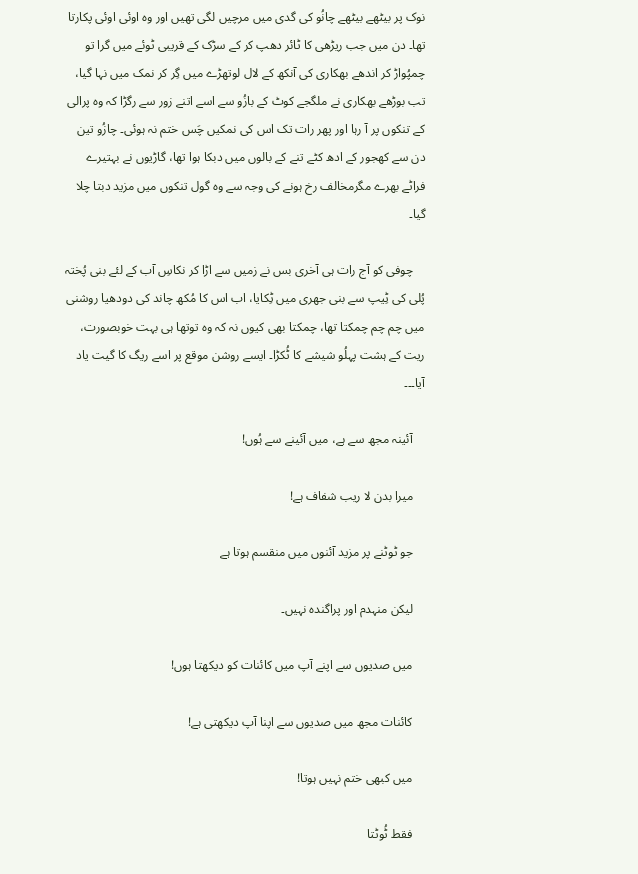نوک پر بیٹھے بیٹھے چانُو کی گدی میں مرچیں لگی تھیں اور وہ اوئی اوئی پکارتا تھا۔ دن میں جب ریڑھی کا ٹائر دھپ کر کے سڑک کے قریبی ٹوئے میں گرا تو چمپُواڑ کر اندھے بھکاری کی آنکھ کے لال لوتھڑے میں گِر کر نمک میں نہا گیا، تب بوڑھے بھکاری نے ملگجے کوٹ کے بازُو سے اسے اتنے زور سے رگڑا کہ وہ پرالی کے تنکوں پر آ رہا اور پھر رات تک اس کی نمکیں چَس ختم نہ ہوئی۔ چازُو تین دن سے کھجور کے ادھ کٹے تنے کے بالوں میں دبکا ہوا تھا، گاڑیوں نے بہتیرے فراٹے بھرے مگرمخالف رخ ہونے کی وجہ سے وہ گول تنکوں میں مزید دبتا چلا گیا۔

    چوفی کو آج رات ہی آخری بس نے زمیں سے اڑا کر نکاسِ آب کے لئے بنی پُختہ پُلی کی ٹِیپ سے بنی جھری میں ٹِکایا، اب اس کا مُکھ چاند کی دودھیا روشنی میں چم چم چمکتا تھا، چمکتا بھی کیوں نہ کہ وہ توتھا ہی بہت خوبصورت، ریت کے ہشت پہلُو شیشے کا ٹُکڑا۔ ایسے روشن موقع پر اسے ریگ کا گیت یاد آیا۔۔۔

    آئینہ مجھ سے ہے، میں آئینے سے ہُوں!

    میرا بدن لا ریب شفاف ہے!

    جو ٹوٹنے پر مزید آئنوں میں منقسم ہوتا ہے

    لیکن منہدم اور پراگندہ نہیں۔

    میں صدیوں سے اپنے آپ میں کائنات کو دیکھتا ہوں!

    کائنات مجھ میں صدیوں سے اپنا آپ دیکھتی ہے!

    میں کبھی ختم نہیں ہوتا!

    فقط ٹُوٹتا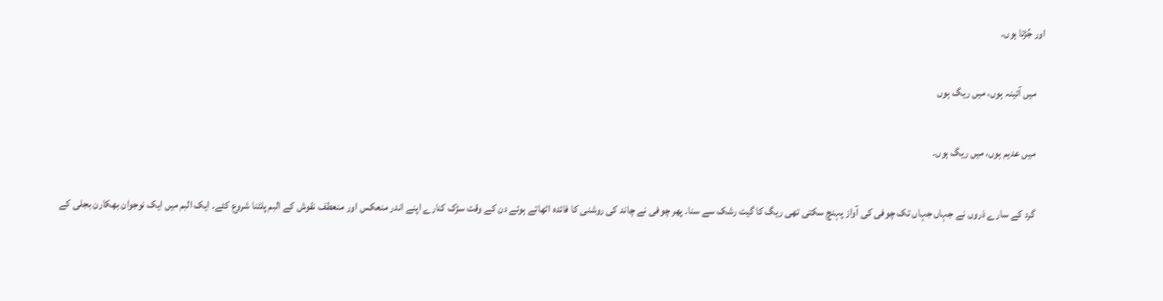اور جُڑتا ہوں۔

    میں آئینہ ہوں، میں ریگ ہوں

    میں عدیم ہوں، میں ریگ ہوں۔

    گرد کے سارے ذروں نے جہاں جہاں تک چوفی کی آواز پہنچ سکتی تھی ریگ کا گیت رشک سے سنا۔ پھر چوفی نے چاند کی روشنی کا فائدہ اٹھاتے ہوئے دن کے وقت سڑک کنارے اپنے اندر منعکس اور منعطف نقوش کے البم پلٹنا شروع کئے۔ ایک البم میں ایک نوجوان بھکارن بجلی کے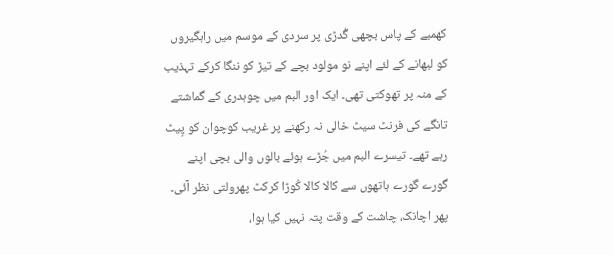کھمبے کے پاس بچھی گُدڑی پر سردی کے موسم میں راہگیروں کو لبھانے کے لئے اپنے نو مولود بچے کے تیڑ کو ننگا کرکے تہذیب کے منہ پر تھوکتی تھی۔ ایک اور البم میں چوہدری کے گماشتے تانگے کی فرنٹ سیٹ خالی نہ رکھنے پر غریب کوچوان کو پِیٹ رہے تھے۔ تیسرے البم میں جُڑے ہوئے بالوں والی بچی اپنے گورے گورے ہاتھوں سے کالا کالا کُوڑا کرکٹ پھرولتی نظر آئی۔ پھر اچانک، چاشت کے وقت پتہ نہیں کیا ہوا،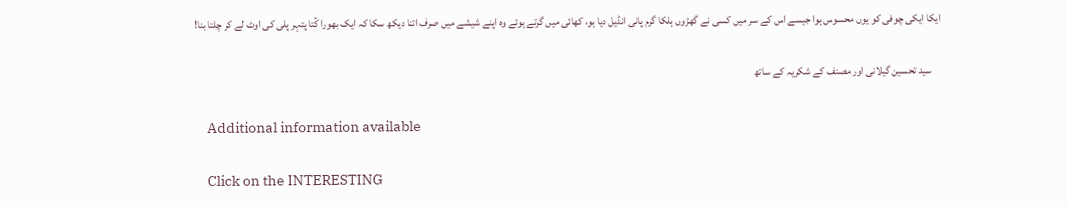ایکا ایکی چوفی کو یوں محسوس ہوا جیسے اس کے سر میں کسی نے گھڑوں ہلکا گرم پانی انڈیل دیا ہو، کھائی میں گرتے ہوئے وہ اپنے شیشے میں صرف اتنا دیکھ سکا کہ ایک بھورا کُتا پتہر پلی کی اوٹ لے کر چلتا بنا!

    سید تحسین گیلانی اور مصنف کے شکریہ کے ساتھ

    Additional information available

    Click on the INTERESTING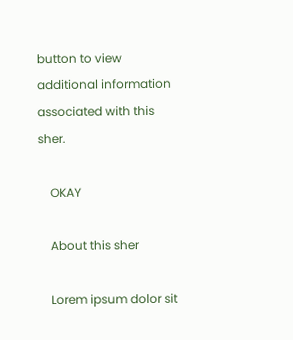button to view additional information associated with this sher.

    OKAY

    About this sher

    Lorem ipsum dolor sit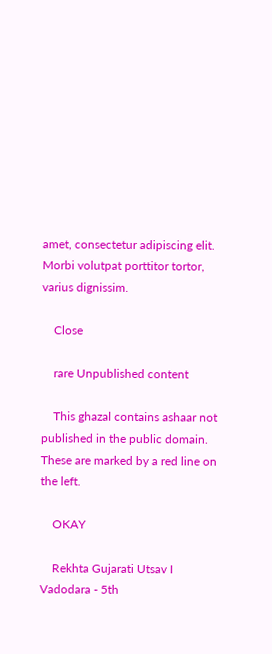amet, consectetur adipiscing elit. Morbi volutpat porttitor tortor, varius dignissim.

    Close

    rare Unpublished content

    This ghazal contains ashaar not published in the public domain. These are marked by a red line on the left.

    OKAY

    Rekhta Gujarati Utsav I Vadodara - 5th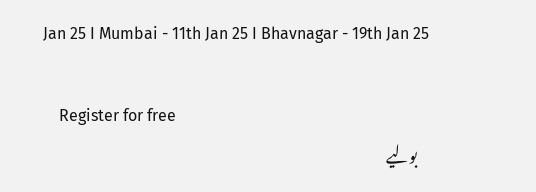Jan 25 I Mumbai - 11th Jan 25 I Bhavnagar - 19th Jan 25

    Register for free
    بولیے